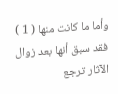وأما ما كانت منها ( 1 ) فقد سبق أنها بعد زوال الآثار ترجع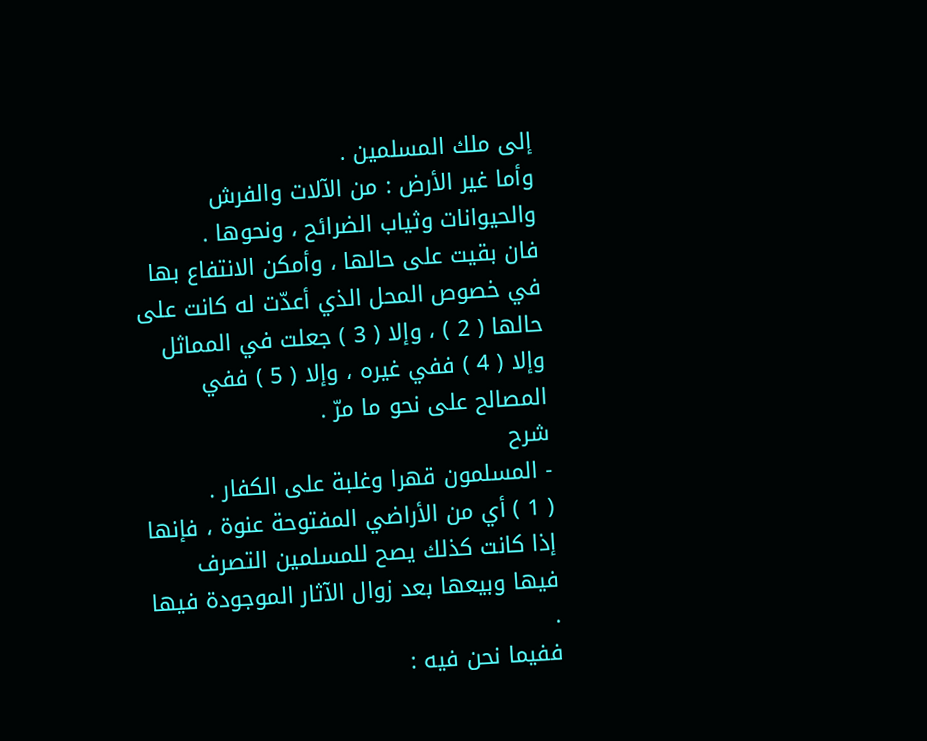إلى ملك المسلمين .
وأما غير الأرض : من الآلات والفرش والحيوانات وثياب الضرائح ، ونحوها .
فان بقيت على حالها ، وأمكن الانتفاع بها في خصوص المحل الذي أعدّت له كانت على حالها ( 2 ) ، وإلا ( 3 ) جعلت في المماثل وإلا ( 4 ) ففي غيره ، وإلا ( 5 ) ففي المصالح على نحو ما مرّ .
شرح
- المسلمون قهرا وغلبة على الكفار .
( 1 ) أي من الأراضي المفتوحة عنوة ، فإنها إذا كانت كذلك يصح للمسلمين التصرف فيها وبيعها بعد زوال الآثار الموجودة فيها .
ففيما نحن فيه :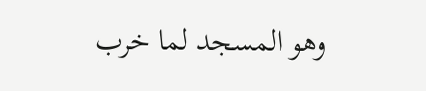وهو المسجد لما خرب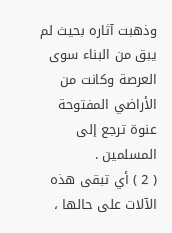وذهبت آثاره بحيث لم يبق من البناء سوى العرصة وكانت من الأراضي المفتوحة عنوة ترجع إلى المسلمين .
( 2 ) أي تبقى هذه الآلات على حالها ،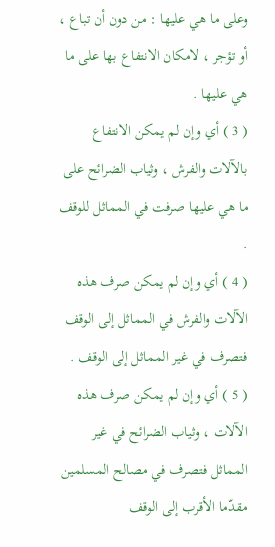وعلى ما هي عليها : من دون أن تباع ، أو تؤجر ، لامكان الانتفاع بها على ما هي عليها .
( 3 ) أي وإن لم يمكن الانتفاع بالآلات والفرش ، وثياب الضرائح على ما هي عليها صرفت في المماثل للوقف .
( 4 ) أي وإن لم يمكن صرف هذه الآلات والفرش في المماثل إلى الوقف فتصرف في غير المماثل إلى الوقف .
( 5 ) أي وإن لم يمكن صرف هذه الآلات ، وثياب الضرائح في غير المماثل فتصرف في مصالح المسلمين مقدّما الأقرب إلى الوقف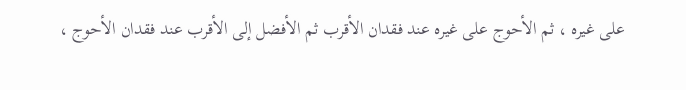على غيره ، ثم الأحوج على غيره عند فقدان الأقرب ثم الأفضل إلى الأقرب عند فقدان الأحوج ،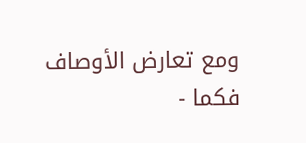ومع تعارض الأوصاف فكما -